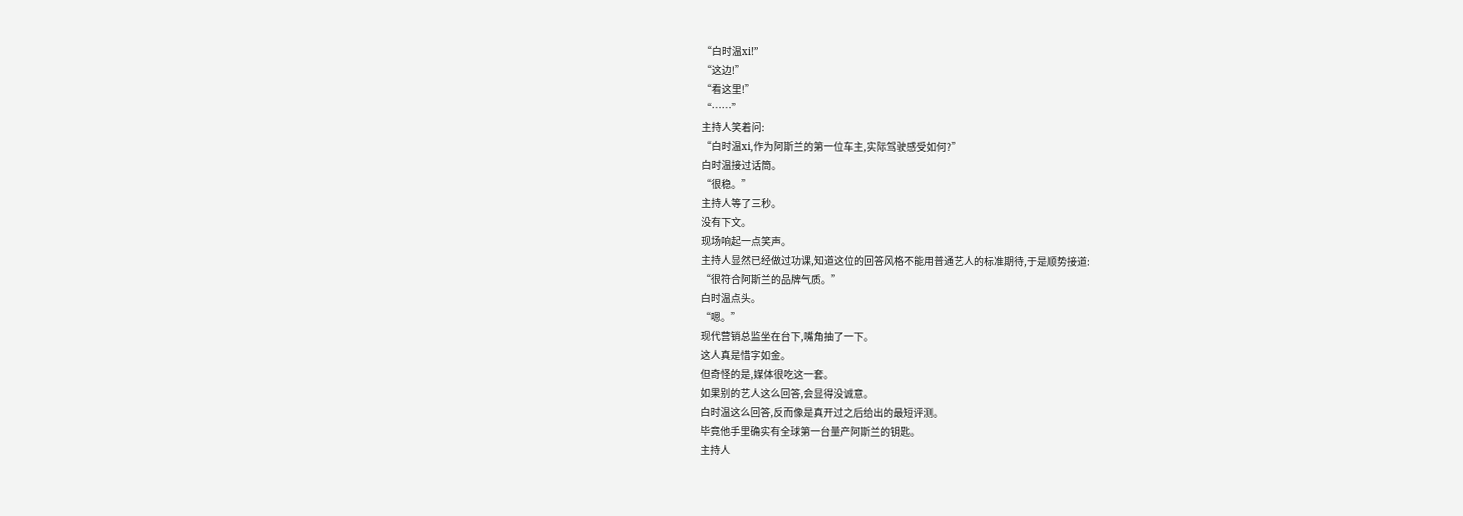“白时温xi!”
“这边!”
“看这里!”
“……”
主持人笑着问:
“白时温xi,作为阿斯兰的第一位车主,实际驾驶感受如何?”
白时温接过话筒。
“很稳。”
主持人等了三秒。
没有下文。
现场响起一点笑声。
主持人显然已经做过功课,知道这位的回答风格不能用普通艺人的标准期待,于是顺势接道:
“很符合阿斯兰的品牌气质。”
白时温点头。
“嗯。”
现代营销总监坐在台下,嘴角抽了一下。
这人真是惜字如金。
但奇怪的是,媒体很吃这一套。
如果别的艺人这么回答,会显得没诚意。
白时温这么回答,反而像是真开过之后给出的最短评测。
毕竟他手里确实有全球第一台量产阿斯兰的钥匙。
主持人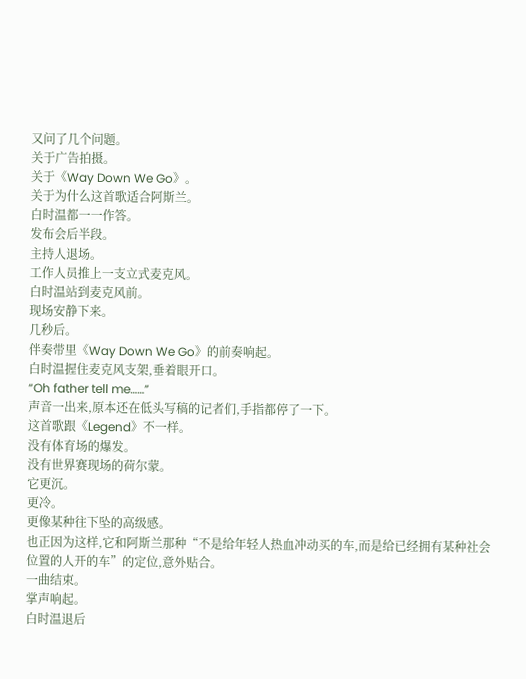又问了几个问题。
关于广告拍摄。
关于《Way Down We Go》。
关于为什么这首歌适合阿斯兰。
白时温都一一作答。
发布会后半段。
主持人退场。
工作人员推上一支立式麦克风。
白时温站到麦克风前。
现场安静下来。
几秒后。
伴奏带里《Way Down We Go》的前奏响起。
白时温握住麦克风支架,垂着眼开口。
“Oh father tell me……”
声音一出来,原本还在低头写稿的记者们,手指都停了一下。
这首歌跟《Legend》不一样。
没有体育场的爆发。
没有世界赛现场的荷尔蒙。
它更沉。
更冷。
更像某种往下坠的高级感。
也正因为这样,它和阿斯兰那种“不是给年轻人热血冲动买的车,而是给已经拥有某种社会位置的人开的车”的定位,意外贴合。
一曲结束。
掌声响起。
白时温退后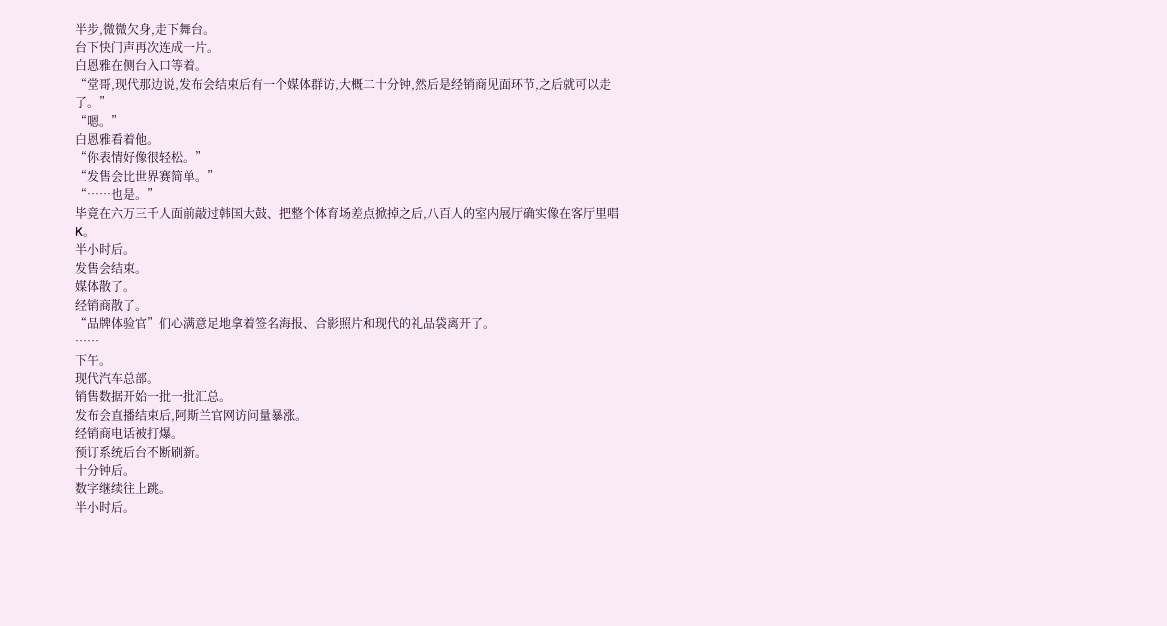半步,微微欠身,走下舞台。
台下快门声再次连成一片。
白恩雅在侧台入口等着。
“堂哥,现代那边说,发布会结束后有一个媒体群访,大概二十分钟,然后是经销商见面环节,之后就可以走了。”
“嗯。”
白恩雅看着他。
“你表情好像很轻松。”
“发售会比世界赛简单。”
“……也是。”
毕竟在六万三千人面前敲过韩国大鼓、把整个体育场差点掀掉之后,八百人的室内展厅确实像在客厅里唱K。
半小时后。
发售会结束。
媒体散了。
经销商散了。
“品牌体验官”们心满意足地拿着签名海报、合影照片和现代的礼品袋离开了。
……
下午。
现代汽车总部。
销售数据开始一批一批汇总。
发布会直播结束后,阿斯兰官网访问量暴涨。
经销商电话被打爆。
预订系统后台不断刷新。
十分钟后。
数字继续往上跳。
半小时后。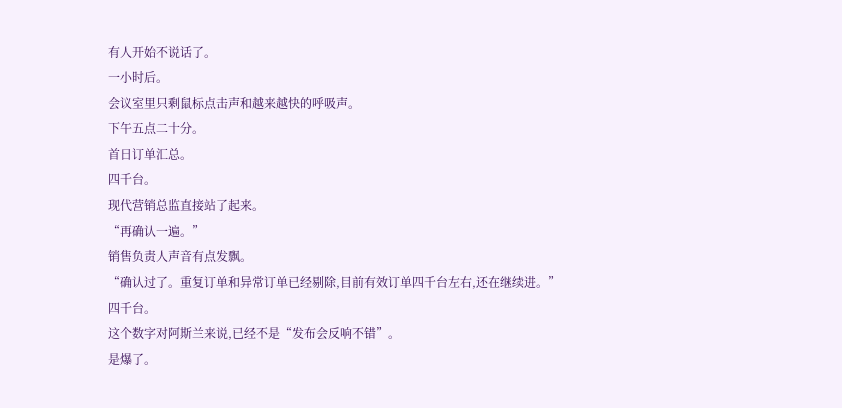有人开始不说话了。
一小时后。
会议室里只剩鼠标点击声和越来越快的呼吸声。
下午五点二十分。
首日订单汇总。
四千台。
现代营销总监直接站了起来。
“再确认一遍。”
销售负责人声音有点发飘。
“确认过了。重复订单和异常订单已经剔除,目前有效订单四千台左右,还在继续进。”
四千台。
这个数字对阿斯兰来说,已经不是“发布会反响不错”。
是爆了。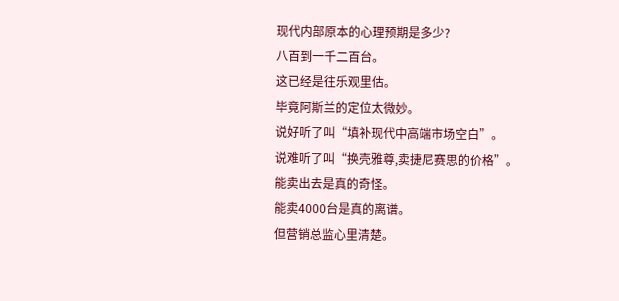现代内部原本的心理预期是多少?
八百到一千二百台。
这已经是往乐观里估。
毕竟阿斯兰的定位太微妙。
说好听了叫“填补现代中高端市场空白”。
说难听了叫“换壳雅尊,卖捷尼赛思的价格”。
能卖出去是真的奇怪。
能卖4000台是真的离谱。
但营销总监心里清楚。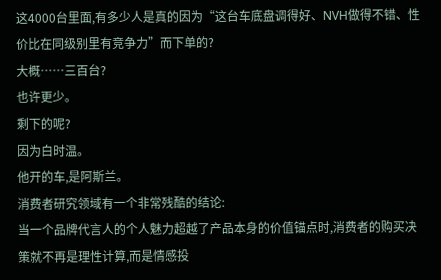这4000台里面,有多少人是真的因为“这台车底盘调得好、NVH做得不错、性价比在同级别里有竞争力”而下单的?
大概……三百台?
也许更少。
剩下的呢?
因为白时温。
他开的车,是阿斯兰。
消费者研究领域有一个非常残酷的结论:
当一个品牌代言人的个人魅力超越了产品本身的价值锚点时,消费者的购买决策就不再是理性计算,而是情感投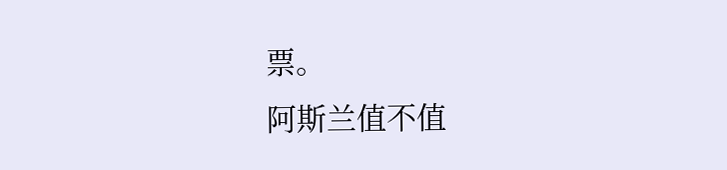票。
阿斯兰值不值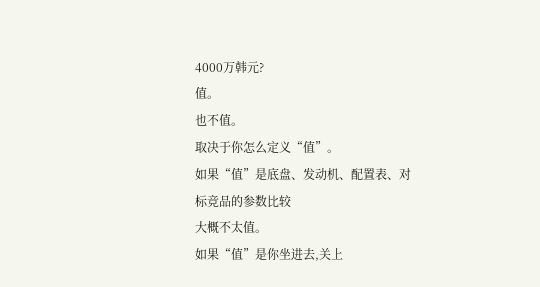4000万韩元?
值。
也不值。
取决于你怎么定义“值”。
如果“值”是底盘、发动机、配置表、对标竞品的参数比较
大概不太值。
如果“值”是你坐进去,关上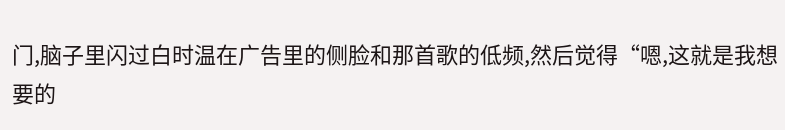门,脑子里闪过白时温在广告里的侧脸和那首歌的低频,然后觉得“嗯,这就是我想要的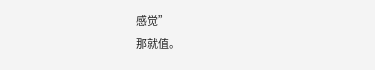感觉”
那就值。